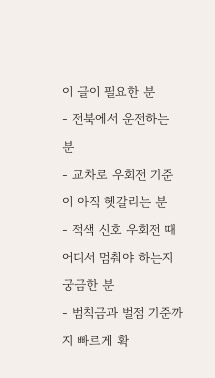이 글이 필요한 분
- 전북에서 운전하는 분
- 교차로 우회전 기준이 아직 헷갈리는 분
- 적색 신호 우회전 때 어디서 멈춰야 하는지 궁금한 분
- 범칙금과 벌점 기준까지 빠르게 확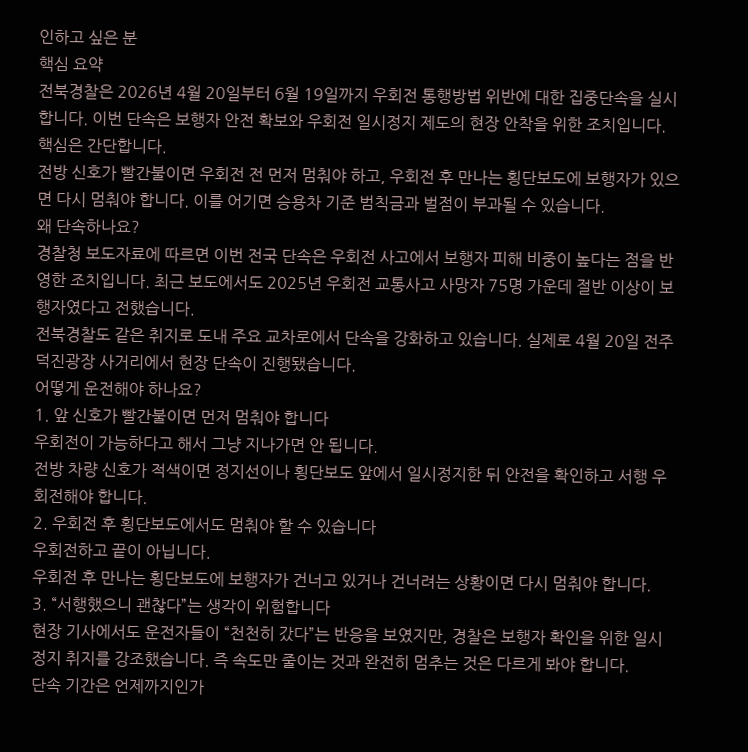인하고 싶은 분
핵심 요약
전북경찰은 2026년 4월 20일부터 6월 19일까지 우회전 통행방법 위반에 대한 집중단속을 실시합니다. 이번 단속은 보행자 안전 확보와 우회전 일시정지 제도의 현장 안착을 위한 조치입니다.
핵심은 간단합니다.
전방 신호가 빨간불이면 우회전 전 먼저 멈춰야 하고, 우회전 후 만나는 횡단보도에 보행자가 있으면 다시 멈춰야 합니다. 이를 어기면 승용차 기준 범칙금과 벌점이 부과될 수 있습니다.
왜 단속하나요?
경찰청 보도자료에 따르면 이번 전국 단속은 우회전 사고에서 보행자 피해 비중이 높다는 점을 반영한 조치입니다. 최근 보도에서도 2025년 우회전 교통사고 사망자 75명 가운데 절반 이상이 보행자였다고 전했습니다.
전북경찰도 같은 취지로 도내 주요 교차로에서 단속을 강화하고 있습니다. 실제로 4월 20일 전주 덕진광장 사거리에서 현장 단속이 진행됐습니다.
어떻게 운전해야 하나요?
1. 앞 신호가 빨간불이면 먼저 멈춰야 합니다
우회전이 가능하다고 해서 그냥 지나가면 안 됩니다.
전방 차량 신호가 적색이면 정지선이나 횡단보도 앞에서 일시정지한 뒤 안전을 확인하고 서행 우회전해야 합니다.
2. 우회전 후 횡단보도에서도 멈춰야 할 수 있습니다
우회전하고 끝이 아닙니다.
우회전 후 만나는 횡단보도에 보행자가 건너고 있거나 건너려는 상황이면 다시 멈춰야 합니다.
3. “서행했으니 괜찮다”는 생각이 위험합니다
현장 기사에서도 운전자들이 “천천히 갔다”는 반응을 보였지만, 경찰은 보행자 확인을 위한 일시정지 취지를 강조했습니다. 즉 속도만 줄이는 것과 완전히 멈추는 것은 다르게 봐야 합니다.
단속 기간은 언제까지인가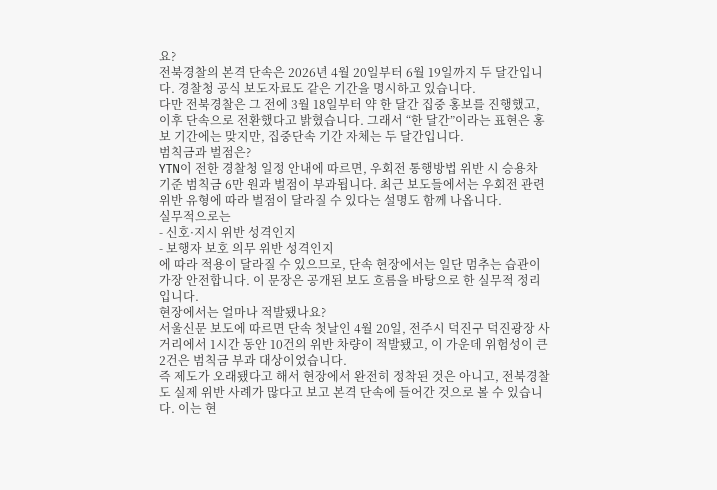요?
전북경찰의 본격 단속은 2026년 4월 20일부터 6월 19일까지 두 달간입니다. 경찰청 공식 보도자료도 같은 기간을 명시하고 있습니다.
다만 전북경찰은 그 전에 3월 18일부터 약 한 달간 집중 홍보를 진행했고, 이후 단속으로 전환했다고 밝혔습니다. 그래서 “한 달간”이라는 표현은 홍보 기간에는 맞지만, 집중단속 기간 자체는 두 달간입니다.
범칙금과 벌점은?
YTN이 전한 경찰청 일정 안내에 따르면, 우회전 통행방법 위반 시 승용차 기준 범칙금 6만 원과 벌점이 부과됩니다. 최근 보도들에서는 우회전 관련 위반 유형에 따라 벌점이 달라질 수 있다는 설명도 함께 나옵니다.
실무적으로는
- 신호·지시 위반 성격인지
- 보행자 보호 의무 위반 성격인지
에 따라 적용이 달라질 수 있으므로, 단속 현장에서는 일단 멈추는 습관이 가장 안전합니다. 이 문장은 공개된 보도 흐름을 바탕으로 한 실무적 정리입니다.
현장에서는 얼마나 적발됐나요?
서울신문 보도에 따르면 단속 첫날인 4월 20일, 전주시 덕진구 덕진광장 사거리에서 1시간 동안 10건의 위반 차량이 적발됐고, 이 가운데 위험성이 큰 2건은 범칙금 부과 대상이었습니다.
즉 제도가 오래됐다고 해서 현장에서 완전히 정착된 것은 아니고, 전북경찰도 실제 위반 사례가 많다고 보고 본격 단속에 들어간 것으로 볼 수 있습니다. 이는 현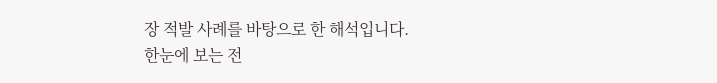장 적발 사례를 바탕으로 한 해석입니다.
한눈에 보는 전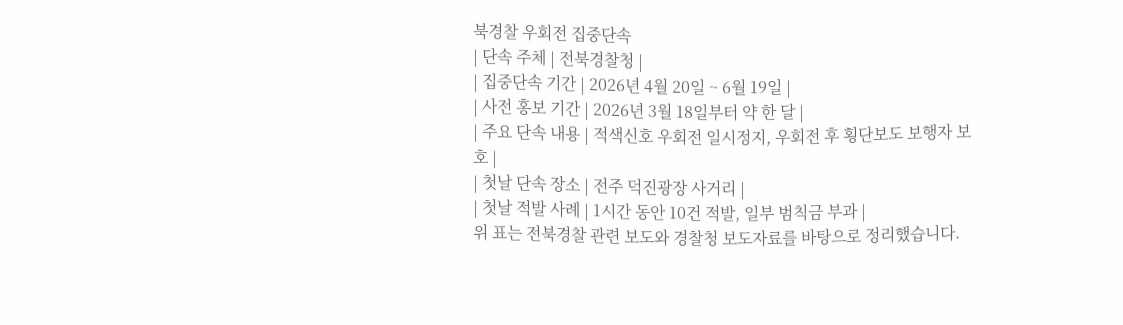북경찰 우회전 집중단속
| 단속 주체 | 전북경찰청 |
| 집중단속 기간 | 2026년 4월 20일 ~ 6월 19일 |
| 사전 홍보 기간 | 2026년 3월 18일부터 약 한 달 |
| 주요 단속 내용 | 적색신호 우회전 일시정지, 우회전 후 횡단보도 보행자 보호 |
| 첫날 단속 장소 | 전주 덕진광장 사거리 |
| 첫날 적발 사례 | 1시간 동안 10건 적발, 일부 범칙금 부과 |
위 표는 전북경찰 관련 보도와 경찰청 보도자료를 바탕으로 정리했습니다.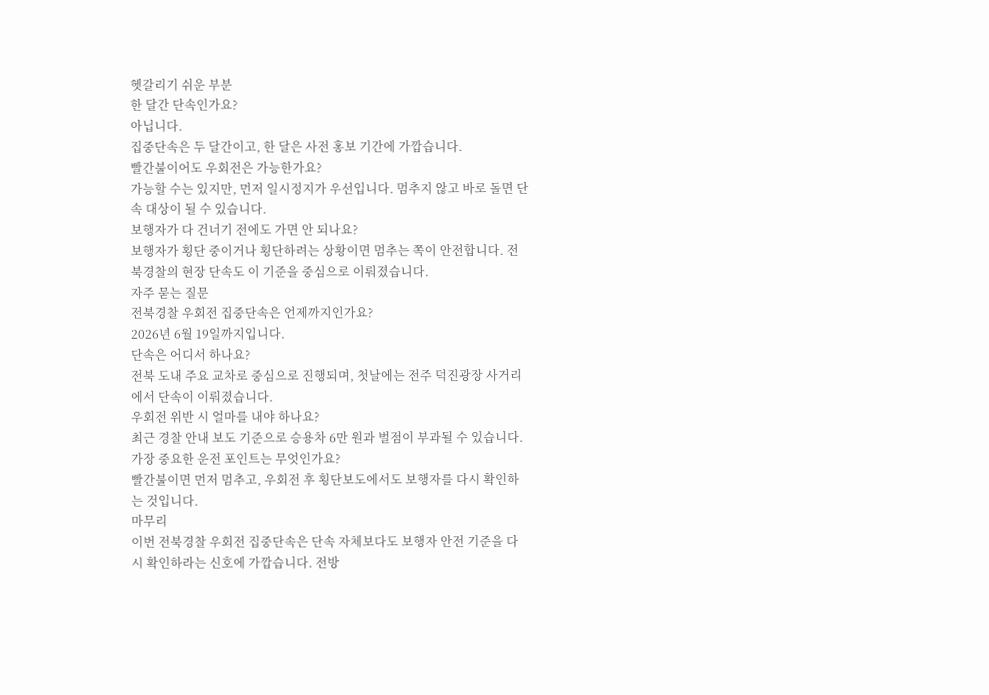헷갈리기 쉬운 부분
한 달간 단속인가요?
아닙니다.
집중단속은 두 달간이고, 한 달은 사전 홍보 기간에 가깝습니다.
빨간불이어도 우회전은 가능한가요?
가능할 수는 있지만, 먼저 일시정지가 우선입니다. 멈추지 않고 바로 돌면 단속 대상이 될 수 있습니다.
보행자가 다 건너기 전에도 가면 안 되나요?
보행자가 횡단 중이거나 횡단하려는 상황이면 멈추는 쪽이 안전합니다. 전북경찰의 현장 단속도 이 기준을 중심으로 이뤄졌습니다.
자주 묻는 질문
전북경찰 우회전 집중단속은 언제까지인가요?
2026년 6월 19일까지입니다.
단속은 어디서 하나요?
전북 도내 주요 교차로 중심으로 진행되며, 첫날에는 전주 덕진광장 사거리에서 단속이 이뤄졌습니다.
우회전 위반 시 얼마를 내야 하나요?
최근 경찰 안내 보도 기준으로 승용차 6만 원과 벌점이 부과될 수 있습니다.
가장 중요한 운전 포인트는 무엇인가요?
빨간불이면 먼저 멈추고, 우회전 후 횡단보도에서도 보행자를 다시 확인하는 것입니다.
마무리
이번 전북경찰 우회전 집중단속은 단속 자체보다도 보행자 안전 기준을 다시 확인하라는 신호에 가깝습니다. 전방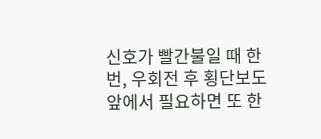신호가 빨간불일 때 한 번, 우회전 후 횡단보도 앞에서 필요하면 또 한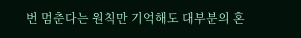번 멈춘다는 원칙만 기억해도 대부분의 혼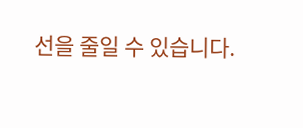선을 줄일 수 있습니다.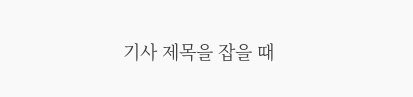기사 제목을 잡을 때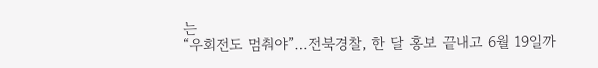는
“우회전도 멈춰야”…전북경찰, 한 달 홍보 끝내고 6월 19일까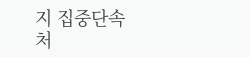지 집중단속
처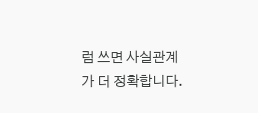럼 쓰면 사실관계가 더 정확합니다.